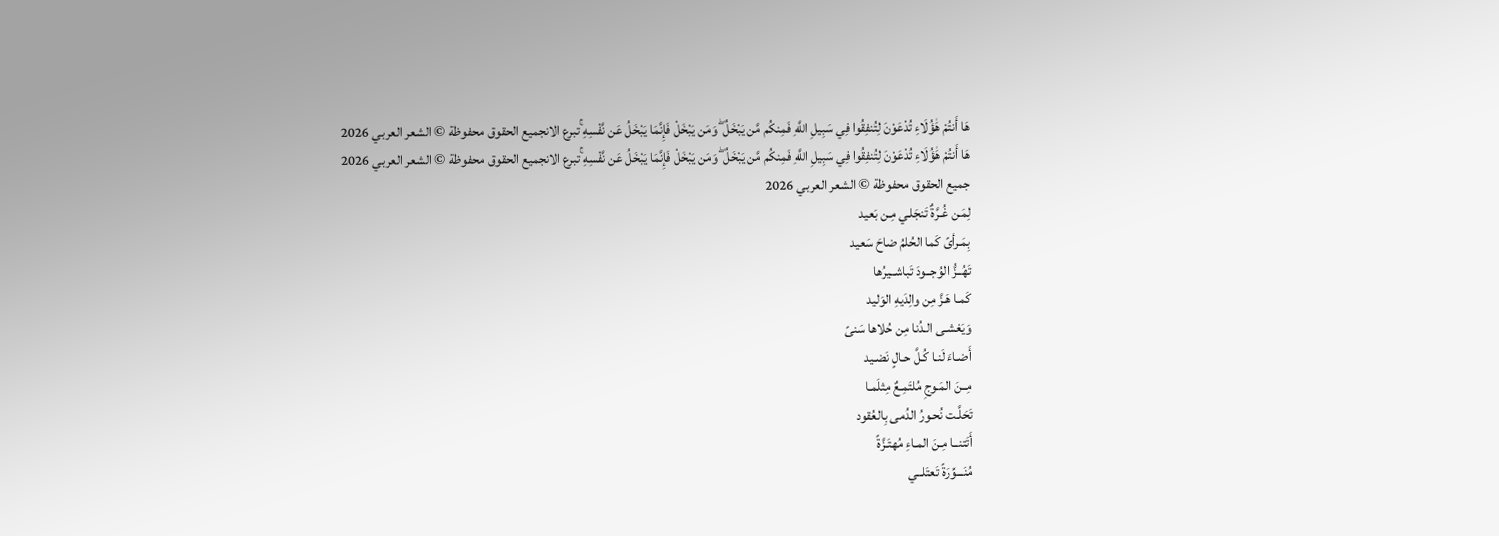هَا أَنتُمْ هَٰؤُلَاءِ تُدْعَوْنَ لِتُنفِقُوا فِي سَبِيلِ اللَّهِ فَمِنكُم مَّن يَبْخَلُ ۖ وَمَن يَبْخَلْ فَإِنَّمَا يَبْخَلُ عَن نَّفْسِهِ ۚتبرع الانجميع الحقوق محفوظة © الشعر العربي 2026
هَا أَنتُمْ هَٰؤُلَاءِ تُدْعَوْنَ لِتُنفِقُوا فِي سَبِيلِ اللَّهِ فَمِنكُم مَّن يَبْخَلُ ۖ وَمَن يَبْخَلْ فَإِنَّمَا يَبْخَلُ عَن نَّفْسِهِ ۚتبرع الانجميع الحقوق محفوظة © الشعر العربي 2026
جميع الحقوق محفوظة © الشعر العربي 2026
لِمَـن غُـرَّةٌ تَنجَلـي مِـن بَعيد
بِمَـرأىً كَما الحُلمُ ضاحَ سَعيد
تَهُــزُّ الوُجــودَ تَباشــيرُها
كَمـا هَـزَّ مِن والِدَيهِ الوَليد
وَيَغشـى الـدُنا مِن حُلاها سَنىً
أَضـاءَ لَنـا كُـلَّ حـالٍ نَضـيد
مِــنَ المَـوجِ مُلتَمِـعٌ مِثلَمـا
تَحَلَّـت نُحـورُ الدُمى بِالعُقود
أَتَتنــا مِـنَ المـاءِ مُهتَـزَّةً
مُنَـــوِّرَةً تَعتَلــي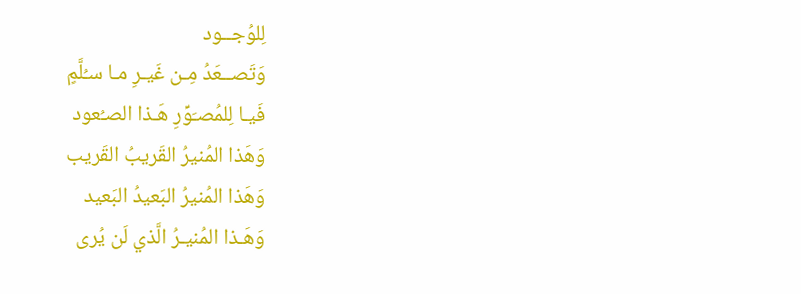لِلوُجــود
وَتَصــعَدُ مِـن غَيـرِ مـا سـُلَّمٍ
فَيـا لِلمُصـَوِّرِ هَـذا الصـُعود
وَهَذا المُنيرُ القَريبُ القَريب
وَهَذا المُنيرُ البَعيدُ البَعيد
وَهَـذا المُنيـرُ الَّذي لَن يُرى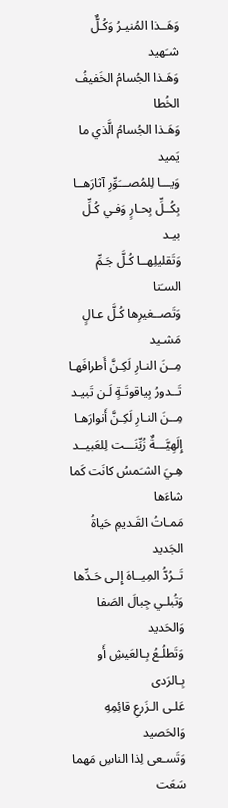وَهَــذا المُنيـرُ وَكُـلٌّ شـَهيد
وَهَـذا الجُسامُ الخَفيفُ الخُطا
وَهَـذا الجُسامُ الَّذي ما يَميد
وَيـــا لِلمُصـــَوِّرِ آثارَهــا
بِكُــلِّ بِحـارٍ وَفـي كُـلِّ بيـد
وَتَقليلِهــا كُـلَّ جَـمِّ السـَنا
وَتَصــغيرِها كُـلَّ عـالٍ مَشـيد
مِــنَ النـارِ لَكِـنَّ أَطرافَهـا
تَــدورُ بِياقوتَـةٍ لَـن تَبيـد
مِــنَ النـارِ لَكِـنَّ أَنوارَهـا
إِلَهِيَّـــةٌ زُيِّنَـــت لِلعَبيــد
هِـيَ الشـَمسُ كانَت كَما شاءَها
مَمـاتُ القَـديمِ حَياةُ الجَديد
تَــرُدُّ المِيــاهَ إِلـى حَـدِّها
وَتُبلـي جِبالَ الصَفا وَالحَديد
وَتَطلُـعُ بِـالعَيشِ أَو بِـالرَدى
عَلـى الـزَرعِ قائِمِهِ وَالحَصيد
وَتَسـعى لِذا الناسِ مَهما سَعَت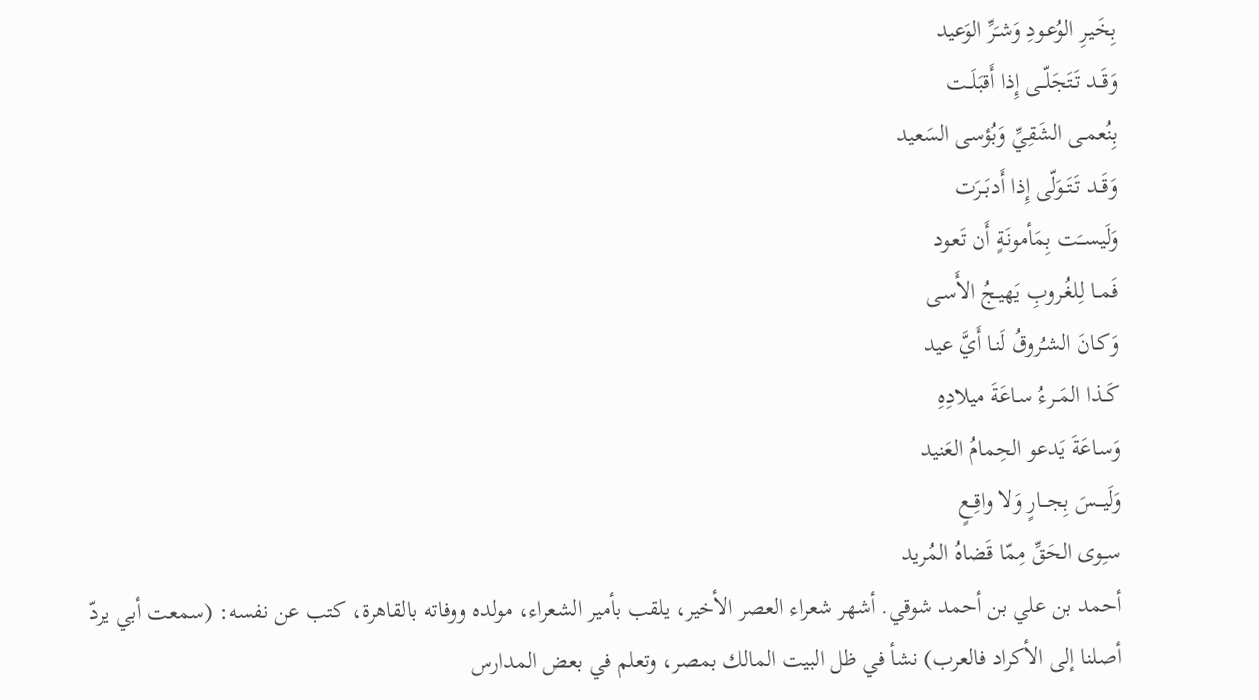بِخَيـرِ الوُعـودِ وَشـَرِّ الوَعيد
وَقَــد تَتَجَلّــى إِذا أَقبَلَــت
بِنُعمـى الشَقِيِّ وَبُؤسى السَعيد
وَقَــد تَتَــوَلّى إِذا أَدبَــرَت
وَلَيســَت بِمَأمونَـةٍ أَن تَعـود
فَمــا لِلغُـروبِ يَهيـجُ الأَسـى
وَكـانَ الشـُروقُ لَنـا أَيَّ عيد
كَــذا المَــرءُ سـاعَةَ ميلادِهِ
وَسـاعَةَ يَدعو الحِمامُ العَنيد
وَلَيـــسَ بِجـــارٍ وَلا واقِــعٍ
سـِوى الحَقِّ مِمّا قَضاهُ المُريد
أحمد بن علي بن أحمد شوقي. أشهر شعراء العصر الأخير، يلقب بأمير الشعراء، مولده ووفاته بالقاهرة، كتب عن نفسه: (سمعت أبي يردّ أصلنا إلى الأكراد فالعرب) نشأ في ظل البيت المالك بمصر، وتعلم في بعض المدارس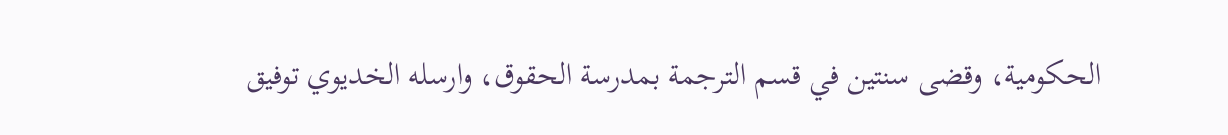الحكومية، وقضى سنتين في قسم الترجمة بمدرسة الحقوق، وارسله الخديوي توفيق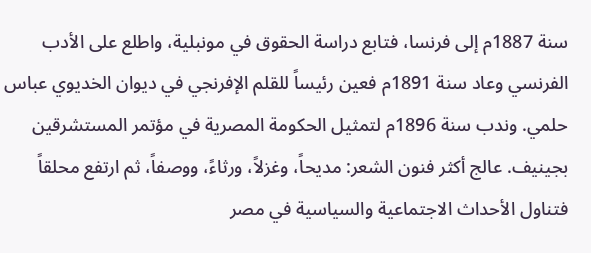سنة 1887م إلى فرنسا، فتابع دراسة الحقوق في مونبلية، واطلع على الأدب الفرنسي وعاد سنة 1891م فعين رئيساً للقلم الإفرنجي في ديوان الخديوي عباس حلمي. وندب سنة 1896م لتمثيل الحكومة المصرية في مؤتمر المستشرقين بجينيف. عالج أكثر فنون الشعر: مديحاً، وغزلاً، ورثاءً، ووصفاً، ثم ارتفع محلقاً فتناول الأحداث الاجتماعية والسياسية في مصر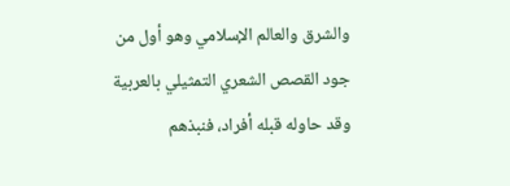والشرق والعالم الإسلامي وهو أول من جود القصص الشعري التمثيلي بالعربية وقد حاوله قبله أفراد، فنبذهم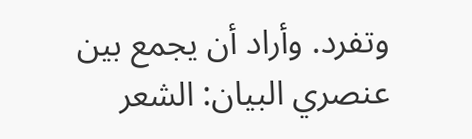وتفرد. وأراد أن يجمع بين عنصري البيان: الشعر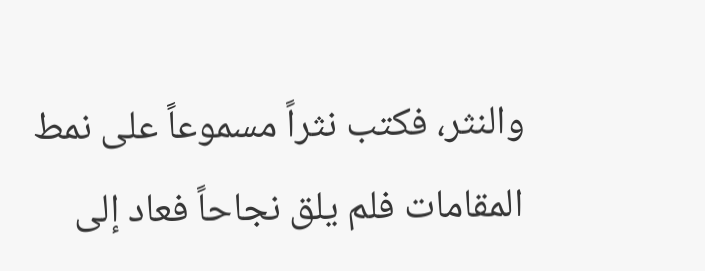والنثر، فكتب نثراً مسموعاً على نمط المقامات فلم يلق نجاحاً فعاد إلى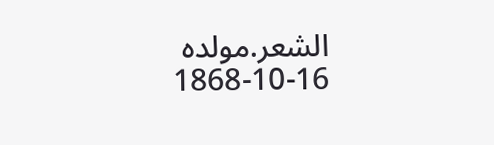الشعر.مولده 16-10-1868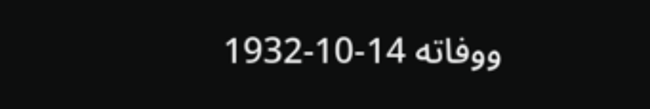ووفاته 14-10-1932